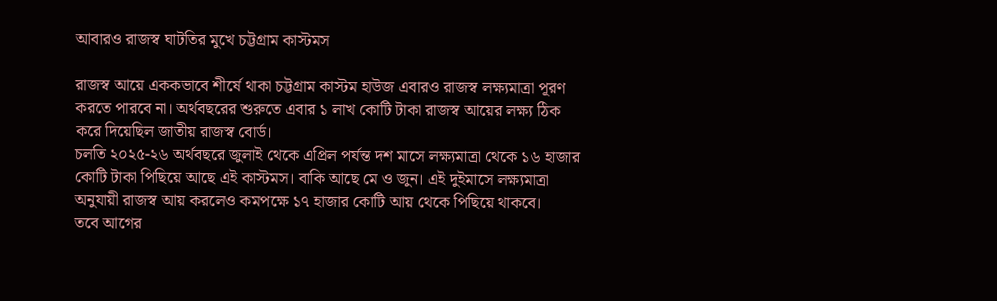আবারও রাজস্ব ঘাটতির মুখে চট্টগ্রাম কাস্টমস

রাজস্ব আয়ে এককভাবে শীর্ষে থাকা চট্টগ্রাম কাস্টম হাউজ এবারও রাজস্ব লক্ষ্যমাত্রা পূরণ করতে পারবে না। অর্থবছরের শুরুতে এবার ১ লাখ কোটি টাকা রাজস্ব আয়ের লক্ষ্য ঠিক করে দিয়েছিল জাতীয় রাজস্ব বোর্ড।
চলতি ২০২৫-২৬ অর্থবছরে জুলাই থেকে এপ্রিল পর্যন্ত দশ মাসে লক্ষ্যমাত্রা থেকে ১৬ হাজার কোটি টাকা পিছিয়ে আছে এই কাস্টমস। বাকি আছে মে ও জুন। এই দুইমাসে লক্ষ্যমাত্রা অনুযায়ী রাজস্ব আয় করলেও কমপক্ষে ১৭ হাজার কোটি আয় থেকে পিছিয়ে থাকবে।
তবে আগের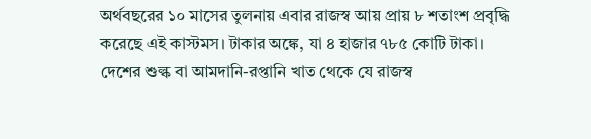অর্থবছরের ১০ মাসের তুলনায় এবার রাজস্ব আয় প্রায় ৮ শতাংশ প্রবৃদ্ধি করেছে এই কাস্টমস। টাকার অঙ্কে, যা ৪ হাজার ৭৮৫ কোটি টাকা।
দেশের শুল্ক বা আমদানি-রপ্তানি খাত থেকে যে রাজস্ব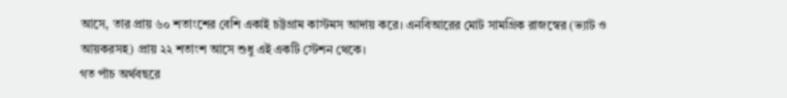আসে, তার প্রায় ৬০ শতাংশের বেশি একাই চট্টগ্রাম কাস্টমস আদায় করে। এনবিআরের মোট সামগ্রিক রাজস্বের (ভ্যাট ও আয়করসহ) প্রায় ২২ শতাংশ আসে শুধু এই একটি স্টেশন থেকে।
গত পাঁচ অর্থবছরে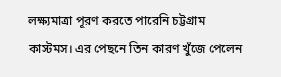লক্ষ্যমাত্রা পূরণ করতে পারেনি চট্টগ্রাম কাস্টমস। এর পেছনে তিন কারণ খুঁজে পেলেন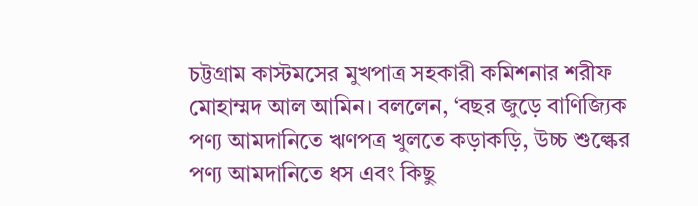চট্টগ্রাম কাস্টমসের মুখপাত্র সহকারী কমিশনার শরীফ মোহাম্মদ আল আমিন। বললেন, ‘বছর জুড়ে বাণিজ্যিক পণ্য আমদানিতে ঋণপত্র খুলতে কড়াকড়ি, উচ্চ শুল্কের পণ্য আমদানিতে ধস এবং কিছু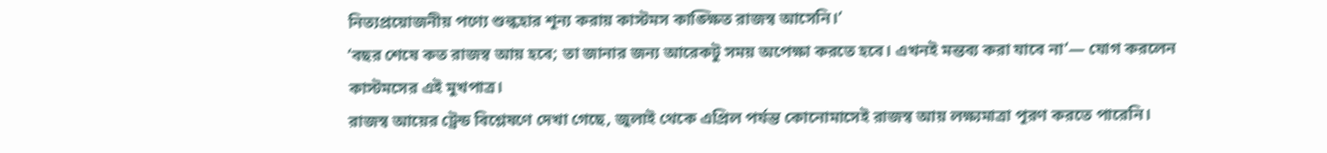নিত্যপ্রয়োজনীয় পণ্যে শুল্কহার শূন্য করায় কাস্টমস কাঙ্ক্ষিত রাজস্ব আসেনি।’
‘বছর শেষে কত রাজস্ব আয় হবে; তা জানার জন্য আরেকটু সময় অপেক্ষা করতে হবে। এখনই মন্তব্য করা যাবে না’— যোগ করলেন কাস্টমসের এই মুখপাত্র।
রাজস্ব আয়ের ট্রেন্ড বিশ্লেষণে দেখা গেছে, জুলাই থেকে এপ্রিল পর্যন্ত কোনোমাসেই রাজস্ব আয় লক্ষ্যমাত্রা পূরণ করতে পারেনি।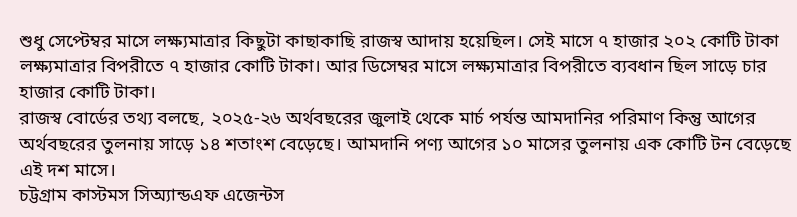শুধু সেপ্টেম্বর মাসে লক্ষ্যমাত্রার কিছুটা কাছাকাছি রাজস্ব আদায় হয়েছিল। সেই মাসে ৭ হাজার ২০২ কোটি টাকা লক্ষ্যমাত্রার বিপরীতে ৭ হাজার কোটি টাকা। আর ডিসেম্বর মাসে লক্ষ্যমাত্রার বিপরীতে ব্যবধান ছিল সাড়ে চার হাজার কোটি টাকা।
রাজস্ব বোর্ডের তথ্য বলছে, ২০২৫-২৬ অর্থবছরের জুলাই থেকে মার্চ পর্যন্ত আমদানির পরিমাণ কিন্তু আগের অর্থবছরের তুলনায় সাড়ে ১৪ শতাংশ বেড়েছে। আমদানি পণ্য আগের ১০ মাসের তুলনায় এক কোটি টন বেড়েছে এই দশ মাসে।
চট্টগ্রাম কাস্টমস সিঅ্যান্ডএফ এজেন্টস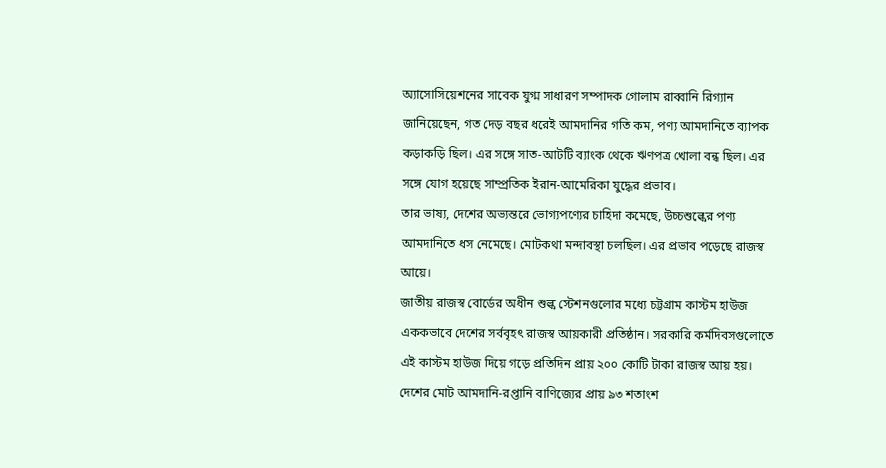অ্যাসোসিয়েশনের সাবেক যুগ্ম সাধারণ সম্পাদক গোলাম রাব্বানি রিগ্যান জানিয়েছেন, গত দেড় বছর ধরেই আমদানির গতি কম, পণ্য আমদানিতে ব্যাপক কড়াকড়ি ছিল। এর সঙ্গে সাত-আটটি ব্যাংক থেকে ঋণপত্র খোলা বন্ধ ছিল। এর সঙ্গে যোগ হয়েছে সাম্প্রতিক ইরান-আমেরিকা যুদ্ধের প্রভাব।
তার ভাষ্য, দেশের অভ্যন্তরে ভোগ্যপণ্যের চাহিদা কমেছে, উচ্চশুল্কের পণ্য আমদানিতে ধস নেমেছে। মোটকথা মন্দাবস্থা চলছিল। এর প্রভাব পড়েছে রাজস্ব আয়ে।
জাতীয় রাজস্ব বোর্ডের অধীন শুল্ক স্টেশনগুলোর মধ্যে চট্টগ্রাম কাস্টম হাউজ এককভাবে দেশের সর্ববৃহৎ রাজস্ব আয়কারী প্রতিষ্ঠান। সরকারি কর্মদিবসগুলোতে এই কাস্টম হাউজ দিয়ে গড়ে প্রতিদিন প্রায় ২০০ কোটি টাকা রাজস্ব আয় হয়। দেশের মোট আমদানি-রপ্তানি বাণিজ্যের প্রায় ৯৩ শতাংশ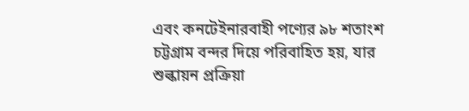এবং কনটেইনারবাহী পণ্যের ৯৮ শতাংশ চট্টগ্রাম বন্দর দিয়ে পরিবাহিত হয়, যার শুল্কায়ন প্রক্রিয়া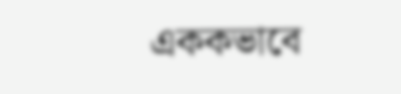এককভাবে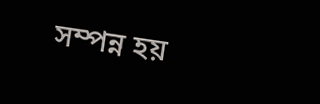সম্পন্ন হয়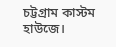চট্টগ্রাম কাস্টম হাউজে।